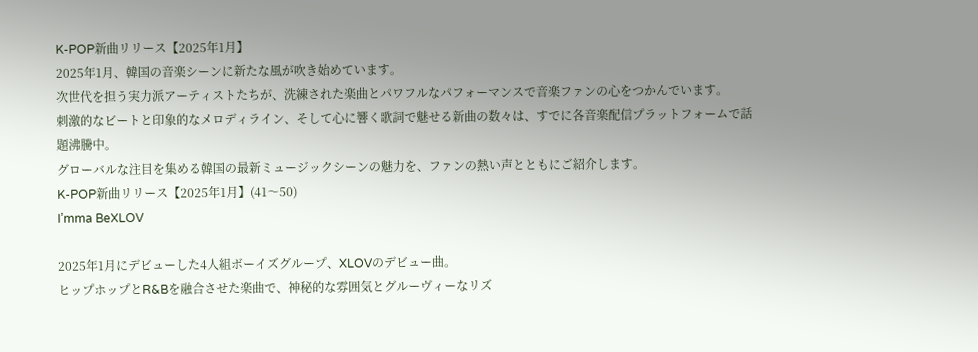K-POP新曲リリース【2025年1月】
2025年1月、韓国の音楽シーンに新たな風が吹き始めています。
次世代を担う実力派アーティストたちが、洗練された楽曲とパワフルなパフォーマンスで音楽ファンの心をつかんでいます。
刺激的なビートと印象的なメロディライン、そして心に響く歌詞で魅せる新曲の数々は、すでに各音楽配信プラットフォームで話題沸騰中。
グローバルな注目を集める韓国の最新ミュージックシーンの魅力を、ファンの熱い声とともにご紹介します。
K-POP新曲リリース【2025年1月】(41〜50)
I’mma BeXLOV

2025年1月にデビューした4人組ボーイズグループ、XLOVのデビュー曲。
ヒップホップとR&Bを融合させた楽曲で、神秘的な雰囲気とグルーヴィーなリズ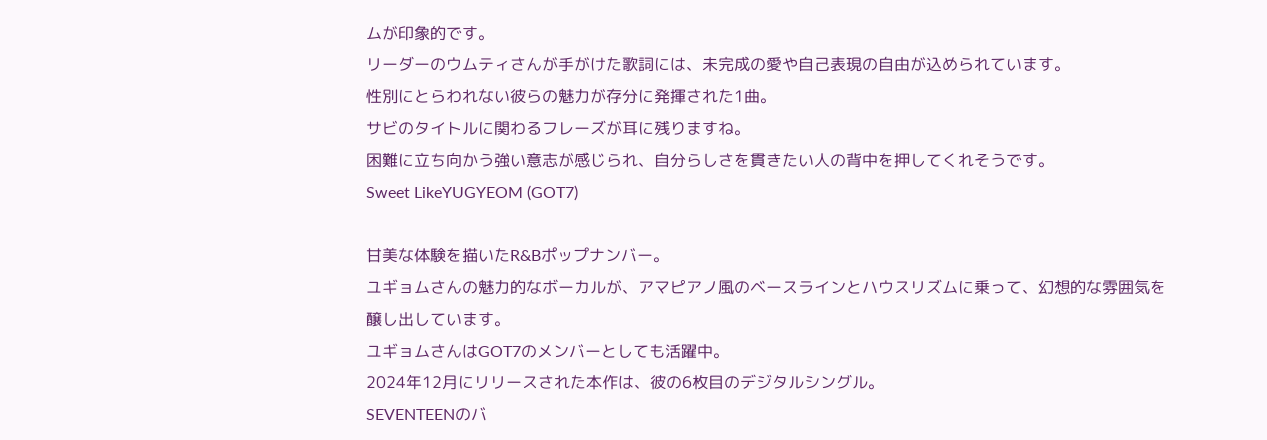ムが印象的です。
リーダーのウムティさんが手がけた歌詞には、未完成の愛や自己表現の自由が込められています。
性別にとらわれない彼らの魅力が存分に発揮された1曲。
サビのタイトルに関わるフレーズが耳に残りますね。
困難に立ち向かう強い意志が感じられ、自分らしさを貫きたい人の背中を押してくれそうです。
Sweet LikeYUGYEOM (GOT7)

甘美な体験を描いたR&Bポップナンバー。
ユギョムさんの魅力的なボーカルが、アマピアノ風のベースラインとハウスリズムに乗って、幻想的な雰囲気を醸し出しています。
ユギョムさんはGOT7のメンバーとしても活躍中。
2024年12月にリリースされた本作は、彼の6枚目のデジタルシングル。
SEVENTEENのバ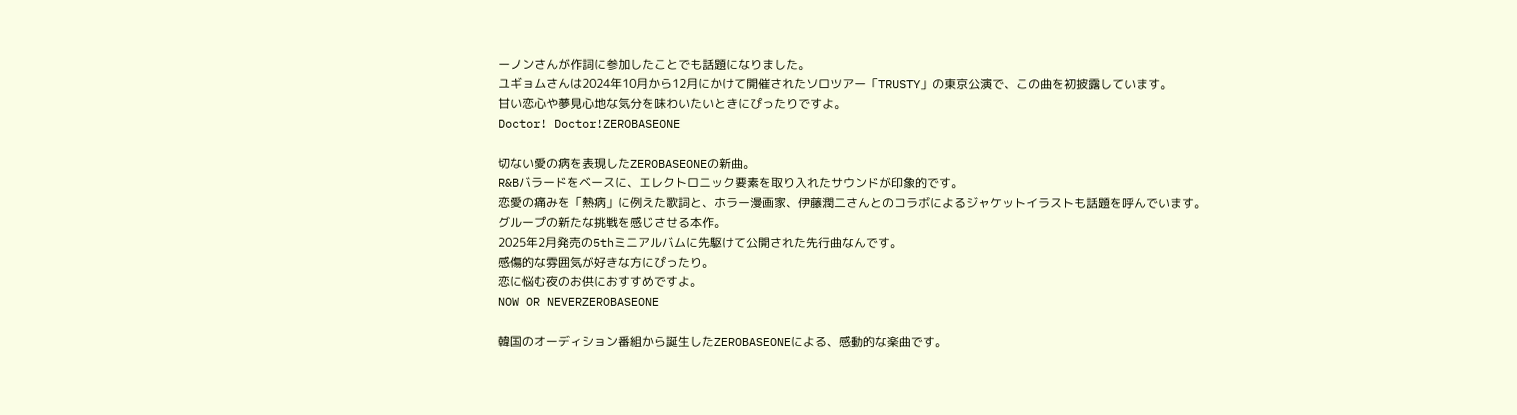ーノンさんが作詞に参加したことでも話題になりました。
ユギョムさんは2024年10月から12月にかけて開催されたソロツアー「TRUSTY」の東京公演で、この曲を初披露しています。
甘い恋心や夢見心地な気分を味わいたいときにぴったりですよ。
Doctor! Doctor!ZEROBASEONE

切ない愛の病を表現したZEROBASEONEの新曲。
R&Bバラードをベースに、エレクトロニック要素を取り入れたサウンドが印象的です。
恋愛の痛みを「熱病」に例えた歌詞と、ホラー漫画家、伊藤潤二さんとのコラボによるジャケットイラストも話題を呼んでいます。
グループの新たな挑戦を感じさせる本作。
2025年2月発売の5thミニアルバムに先駆けて公開された先行曲なんです。
感傷的な雰囲気が好きな方にぴったり。
恋に悩む夜のお供におすすめですよ。
NOW OR NEVERZEROBASEONE

韓国のオーディション番組から誕生したZEROBASEONEによる、感動的な楽曲です。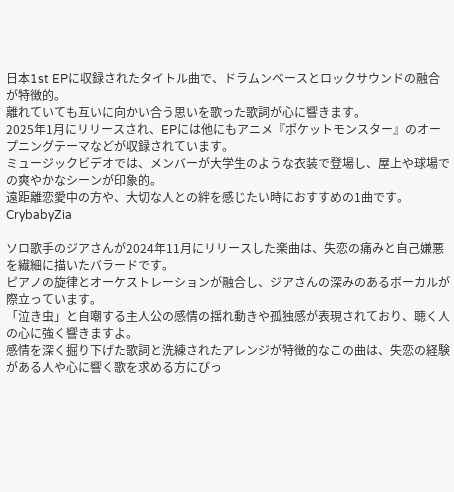日本1st EPに収録されたタイトル曲で、ドラムンベースとロックサウンドの融合が特徴的。
離れていても互いに向かい合う思いを歌った歌詞が心に響きます。
2025年1月にリリースされ、EPには他にもアニメ『ポケットモンスター』のオープニングテーマなどが収録されています。
ミュージックビデオでは、メンバーが大学生のような衣装で登場し、屋上や球場での爽やかなシーンが印象的。
遠距離恋愛中の方や、大切な人との絆を感じたい時におすすめの1曲です。
CrybabyZia

ソロ歌手のジアさんが2024年11月にリリースした楽曲は、失恋の痛みと自己嫌悪を繊細に描いたバラードです。
ピアノの旋律とオーケストレーションが融合し、ジアさんの深みのあるボーカルが際立っています。
「泣き虫」と自嘲する主人公の感情の揺れ動きや孤独感が表現されており、聴く人の心に強く響きますよ。
感情を深く掘り下げた歌詞と洗練されたアレンジが特徴的なこの曲は、失恋の経験がある人や心に響く歌を求める方にぴっ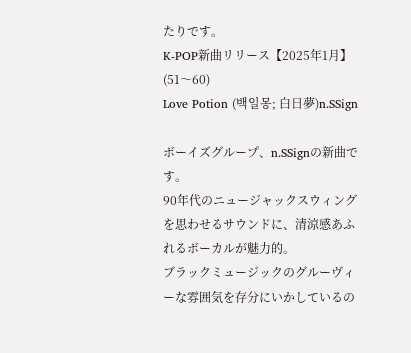たりです。
K-POP新曲リリース【2025年1月】(51〜60)
Love Potion (백일몽; 白日夢)n.SSign

ボーイズグループ、n.SSignの新曲です。
90年代のニュージャックスウィングを思わせるサウンドに、清涼感あふれるボーカルが魅力的。
ブラックミュージックのグルーヴィーな雰囲気を存分にいかしているの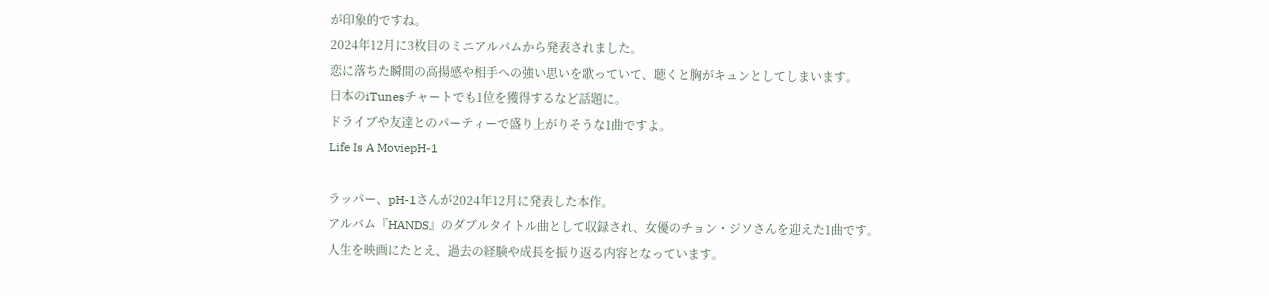が印象的ですね。
2024年12月に3枚目のミニアルバムから発表されました。
恋に落ちた瞬間の高揚感や相手への強い思いを歌っていて、聴くと胸がキュンとしてしまいます。
日本のiTunesチャートでも1位を獲得するなど話題に。
ドライブや友達とのパーティーで盛り上がりそうな1曲ですよ。
Life Is A MoviepH-1

ラッパー、pH-1さんが2024年12月に発表した本作。
アルバム『HANDS』のダブルタイトル曲として収録され、女優のチョン・ジソさんを迎えた1曲です。
人生を映画にたとえ、過去の経験や成長を振り返る内容となっています。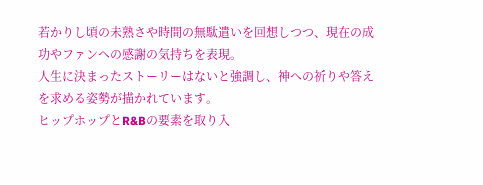若かりし頃の未熟さや時間の無駄遣いを回想しつつ、現在の成功やファンへの感謝の気持ちを表現。
人生に決まったストーリーはないと強調し、神への祈りや答えを求める姿勢が描かれています。
ヒップホップとR&Bの要素を取り入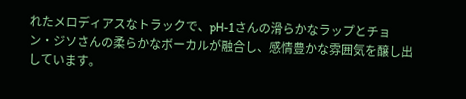れたメロディアスなトラックで、pH-1さんの滑らかなラップとチョン・ジソさんの柔らかなボーカルが融合し、感情豊かな雰囲気を醸し出しています。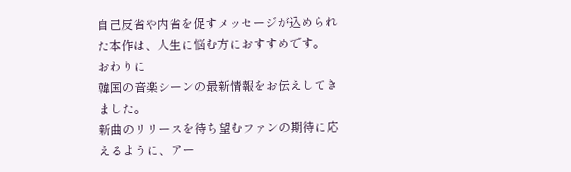自己反省や内省を促すメッセージが込められた本作は、人生に悩む方におすすめです。
おわりに
韓国の音楽シーンの最新情報をお伝えしてきました。
新曲のリリースを待ち望むファンの期待に応えるように、アー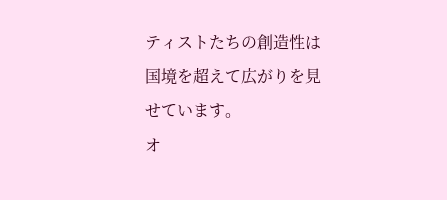ティストたちの創造性は国境を超えて広がりを見せています。
オ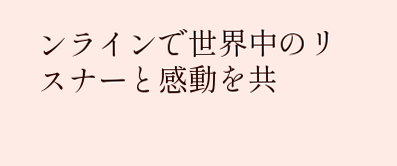ンラインで世界中のリスナーと感動を共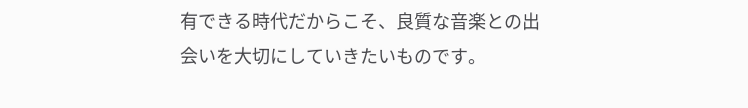有できる時代だからこそ、良質な音楽との出会いを大切にしていきたいものです。